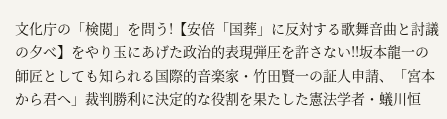文化庁の「検閲」を問う!【安倍「国葬」に反対する歌舞音曲と討議の夕べ】をやり玉にあげた政治的表現弾圧を許さない!!坂本龍一の師匠としても知られる国際的音楽家・竹田賢一の証人申請、「宮本から君へ」裁判勝利に決定的な役割を果たした憲法学者・蟻川恒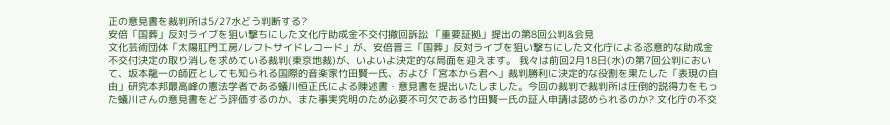正の意見書を裁判所は5/27水どう判断する?
安倍「国葬」反対ライブを狙い撃ちにした文化庁助成金不交付撤回訴訟 「重要証拠」提出の第8回公判&会見
文化芸術団体「太陽肛門工房/レフトサイドレコード」が、安倍晋三「国葬」反対ライブを狙い撃ちにした文化庁による恣意的な助成金不交付決定の取り消しを求めている裁判(東京地裁)が、いよいよ決定的な局面を迎えます。 我々は前回2月18日(水)の第7回公判において、坂本龍一の師匠としても知られる国際的音楽家竹田賢一氏、および「宮本から君へ」裁判勝利に決定的な役割を果たした「表現の自由」研究本邦最高峰の憲法学者である蟻川恒正氏による陳述書・意見書を提出いたしました。今回の裁判で裁判所は圧倒的説得力をもった蟻川さんの意見書をどう評価するのか、また事実究明のため必要不可欠である竹田賢一氏の証人申請は認められるのか? 文化庁の不交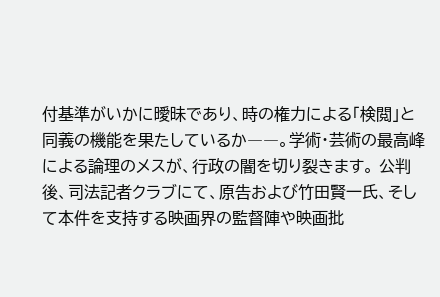付基準がいかに曖昧であり、時の権力による「検閲」と同義の機能を果たしているか――。学術・芸術の最高峰による論理のメスが、行政の闇を切り裂きます。 公判後、司法記者クラブにて、原告および竹田賢一氏、そして本件を支持する映画界の監督陣や映画批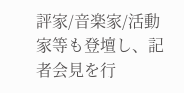評家/音楽家/活動家等も登壇し、記者会見を行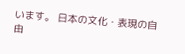います。 日本の文化・表現の自由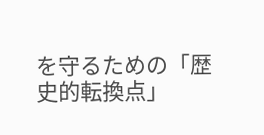を守るための「歴史的転換点」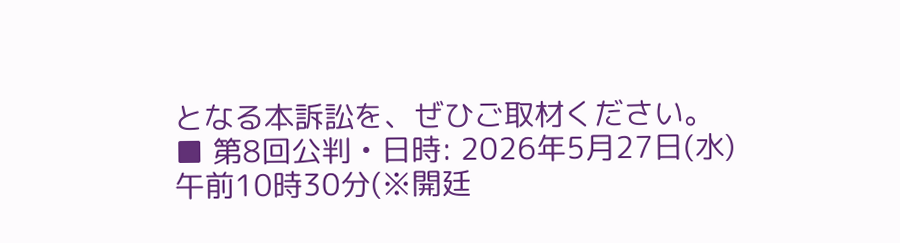となる本訴訟を、ぜひご取材ください。
■ 第8回公判 • 日時: 2026年5月27日(水) 午前10時30分(※開廷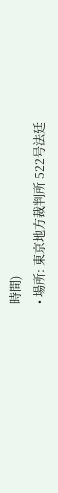時間)
• 場所: 東京地方裁判所 522号法廷